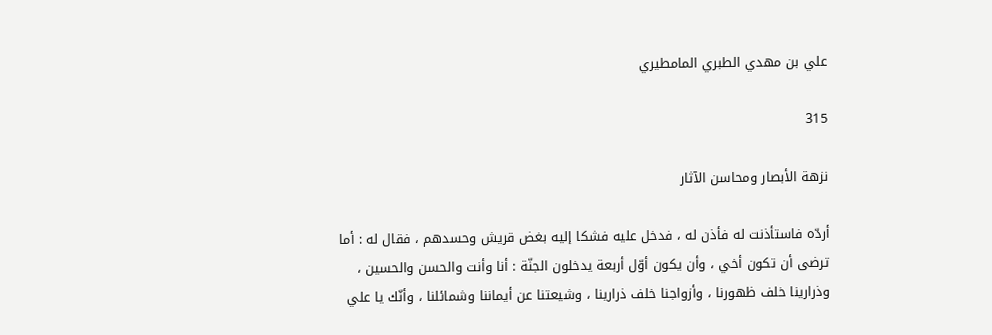علي بن مهدي الطبري المامطيري

315

نزهة الأبصار ومحاسن الآثار

أردّه فاستأذنت له فأذن له ، فدخل عليه فشكا إليه بغض قريش وحسدهم ، فقال له : أما ترضى أن تكون أخي ، وأن يكون أوّل أربعة يدخلون الجنّة : أنا وأنت والحسن والحسين ، وذرارينا خلف ظهورنا ، وأزواجنا خلف ذرارينا ، وشيعتنا عن أيماننا وشمائلنا ، وأنّك يا علي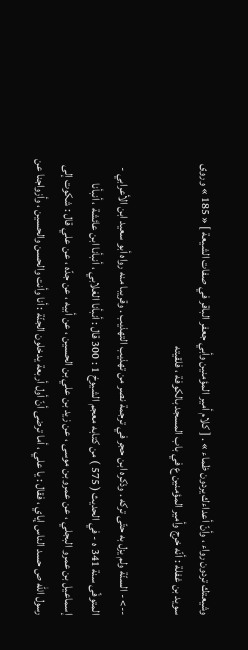وشيعتك تردون رواء ، وأنّ أعداءك يردون ظماء » . [ كلام أمير المؤمنين وأبي جعفر الباقر في صفات الشيعة ] « 185 » وروى سويد بن غفلة : أنّه خرج وأمير المؤمنين ع في باب المسجد بالكوفة ، فلقيته

--> - السنّة ولم يزل به حتّى تركه . وذكره ابن حجر في ترجمة نصر من تهذيب التهذيب . وقريبا منه رواه أبو سعيد ابن الأعرابي - المتوفّى سنة 341 ه - في الحديث ( 575 ) من كتابه معجم الشيوخ 1 : 300 قال : أنبأنا الغلابي ، أنبأنا ابن عائشة ، أنبأنا إسماعيل بن عمرو البجلي ، عن عمرو بن موسى ، عن زيد بن علي بن الحسين ، عن أبيه ، عن جدّه ، عن علي قال : شكوت إلى رسول اللّه ص حسد الناس إياي ، فقال : يا علي ، أما ترضى أنّ أول أربعة يدخلون الجنّة : أنا وأنت والحسن والحسين ، وأزواجنا عن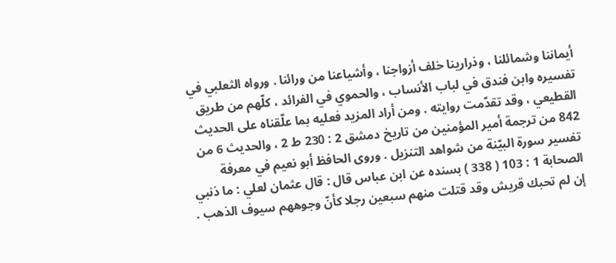أيماننا وشمائلنا ، وذرارينا خلف أزواجنا ، وأشياعنا من ورائنا . ورواه الثعلبي في تفسيره وابن فندق في لباب الأنساب ، والحموي في الفرائد ، كلّهم من طريق القطيعي ، وقد تقدّمت روايته . ومن أراد المزيد فعليه بما علّقناه على الحديث 842 من ترجمة أمير المؤمنين من تاريخ دمشق 2 : 230 ط 2 ، والحديث 6 من تفسير سورة البيّنة من شواهد التنزيل . وروى الحافظ أبو نعيم في معرفة الصحابة 1 : 103 ( 338 ) بسنده عن ابن عباس قال : قال عثمان لعلي : ما ذنبي إن لم تحبك قريش وقد قتلت منهم سبعين رجلا كأنّ وجوههم سيوف الذهب .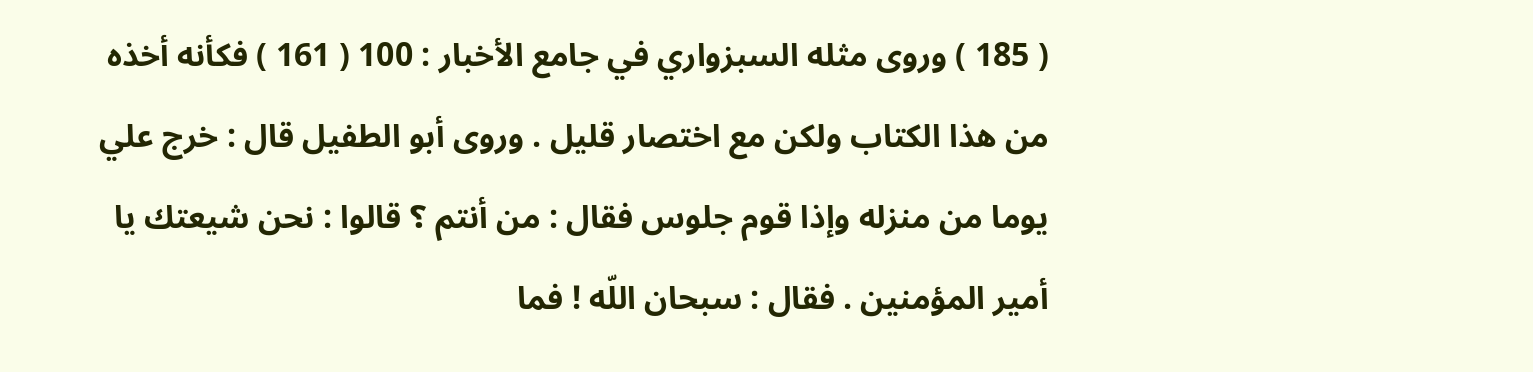( 185 ) وروى مثله السبزواري في جامع الأخبار : 100 ( 161 ) فكأنه أخذه من هذا الكتاب ولكن مع اختصار قليل . وروى أبو الطفيل قال : خرج علي يوما من منزله وإذا قوم جلوس فقال : من أنتم ؟ قالوا : نحن شيعتك يا أمير المؤمنين . فقال : سبحان اللّه ! فما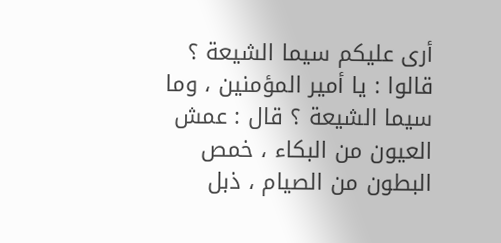أرى عليكم سيما الشيعة ؟ قالوا : يا أمير المؤمنين ، وما سيما الشيعة ؟ قال : عمش العيون من البكاء ، خمص البطون من الصيام ، ذبل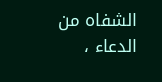الشفاه من الدعاء ،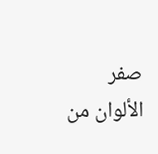صفر الألوان من